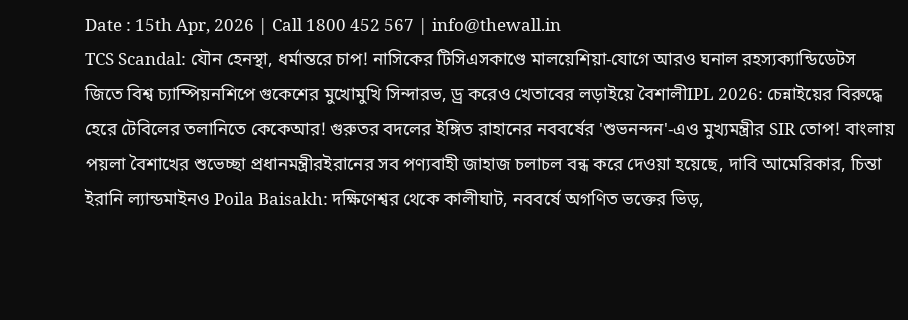Date : 15th Apr, 2026 | Call 1800 452 567 | info@thewall.in
TCS Scandal: যৌন হেনস্থা, ধর্মান্তরে চাপ! নাসিকের টিসিএসকাণ্ডে মালয়েশিয়া-যোগে আরও ঘনাল রহস্যক্যান্ডিডেটস জিতে বিশ্ব চ্যাম্পিয়নশিপে গুকেশের মুখোমুখি সিন্দারভ, ড্র করেও খেতাবের লড়াইয়ে বৈশালীIPL 2026: চেন্নাইয়ের বিরুদ্ধে হেরে টেবিলের তলানিতে কেকেআর! গুরুতর বদলের ইঙ্গিত রাহানের নববর্ষের 'শুভনন্দন'-এও মুখ্যমন্ত্রীর SIR তোপ! বাংলায় পয়লা বৈশাখের শুভেচ্ছা প্রধানমন্ত্রীরইরানের সব পণ্যবাহী জাহাজ চলাচল বন্ধ করে‌ দেওয়া হয়েছে, দাবি আমেরিকার, চিন্তা ইরানি ল্যান্ডমাইনও Poila Baisakh: দক্ষিণেশ্বর থেকে কালীঘাট, নববর্ষে অগণিত ভক্তের ভিড়,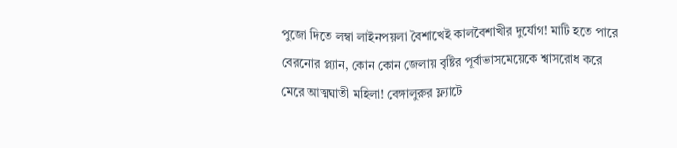পুজো দিতে লম্বা লাইনপয়লা বৈশাখেই কালবৈশাখীর দুর্যোগ! মাটি হতে পারে বেরনোর প্ল্যান, কোন কোন জেলায় বৃষ্টির পূর্বাভাসমেয়েকে শ্বাসরোধ করে মেরে আত্মঘাতী মহিলা! বেঙ্গালুরুর ফ্ল্যাটে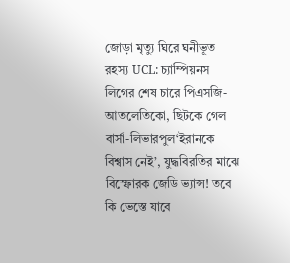জোড়া মৃত্যু ঘিরে ঘনীভূত রহস্য UCL: চ্যাম্পিয়নস লিগের শেষ চারে পিএসজি-আতলেতিকো, ছিটকে গেল বার্সা-লিভারপুল‘ইরানকে বিশ্বাস নেই’, যুদ্ধবিরতির মাঝে বিস্ফোরক জেডি ভ্যান্স! তবে কি ভেস্তে যাবে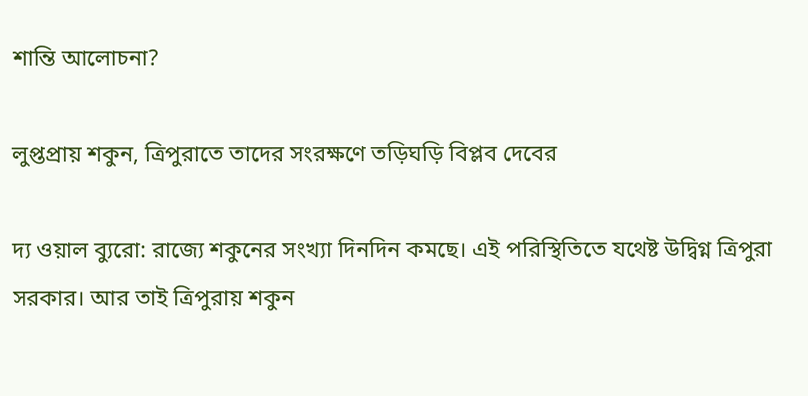শান্তি আলোচনা?

লুপ্তপ্রায় শকুন, ত্রিপুরাতে তাদের সংরক্ষণে তড়িঘড়ি বিপ্লব দেবের

দ্য ওয়াল ব্যুরো: রাজ্যে শকুনের সংখ্যা দিনদিন কমছে। এই পরিস্থিতিতে যথেষ্ট উদ্বিগ্ন ত্রিপুরা সরকার। আর তাই ত্রিপুরায় শকুন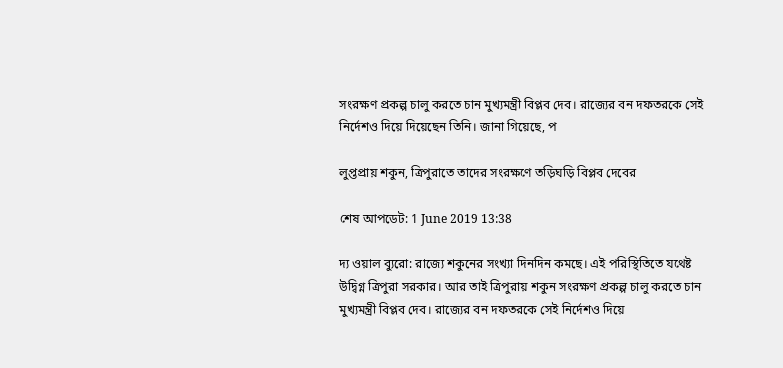সংরক্ষণ প্রকল্প চালু করতে চান মুখ্যমন্ত্রী বিপ্লব দেব। রাজ্যের বন দফতরকে সেই নির্দেশও দিয়ে দিয়েছেন তিনি। জানা গিয়েছে, প

লুপ্তপ্রায় শকুন, ত্রিপুরাতে তাদের সংরক্ষণে তড়িঘড়ি বিপ্লব দেবের

শেষ আপডেট: 1 June 2019 13:38

দ্য ওয়াল ব্যুরো: রাজ্যে শকুনের সংখ্যা দিনদিন কমছে। এই পরিস্থিতিতে যথেষ্ট উদ্বিগ্ন ত্রিপুরা সরকার। আর তাই ত্রিপুরায় শকুন সংরক্ষণ প্রকল্প চালু করতে চান মুখ্যমন্ত্রী বিপ্লব দেব। রাজ্যের বন দফতরকে সেই নির্দেশও দিয়ে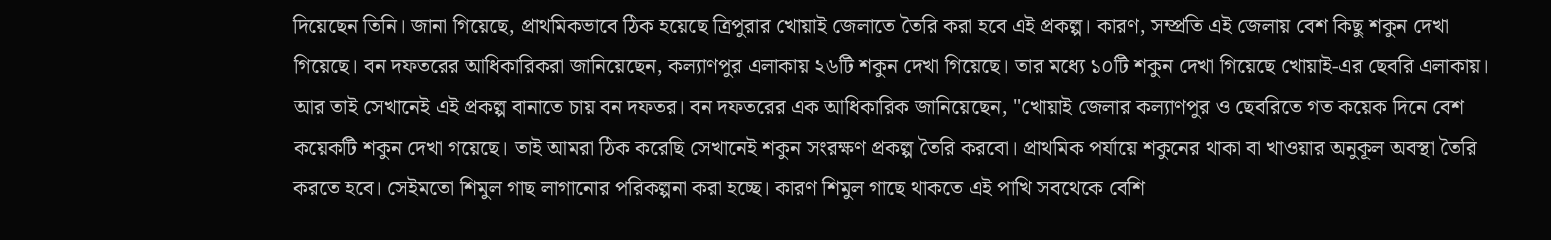দিয়েছেন তিনি। জানা গিয়েছে, প্রাথমিকভাবে ঠিক হয়েছে ত্রিপুরার খোয়াই জেলাতে তৈরি করা হবে এই প্রকল্প। কারণ, সম্প্রতি এই জেলায় বেশ কিছু শকুন দেখা গিয়েছে। বন দফতরের আধিকারিকরা জানিয়েছেন, কল্যাণপুর এলাকায় ২৬টি শকুন দেখা গিয়েছে। তার মধ্যে ১০টি শকুন দেখা গিয়েছে খোয়াই-এর ছেবরি এলাকায়। আর তাই সেখানেই এই প্রকল্প বানাতে চায় বন দফতর। বন দফতরের এক আধিকারিক জানিয়েছেন, "খোয়াই জেলার কল্যাণপুর ও ছেবরিতে গত কয়েক দিনে বেশ কয়েকটি শকুন দেখা গয়েছে। তাই আমরা ঠিক করেছি সেখানেই শকুন সংরক্ষণ প্রকল্প তৈরি করবো। প্রাথমিক পর্যায়ে শকুনের থাকা বা খাওয়ার অনুকূল অবস্থা তৈরি করতে হবে। সেইমতো শিমুল গাছ লাগানোর পরিকল্পনা করা হচ্ছে। কারণ শিমুল গাছে থাকতে এই পাখি সবথেকে বেশি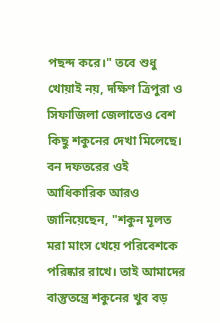পছন্দ করে।" তবে শুধু খোয়াই নয়, দক্ষিণ ত্রিপুরা ও সিফাজিলা জেলাতেও বেশ কিছু শকুনের দেখা মিলেছে। বন দফতরের ওই আধিকারিক আরও জানিয়েছেন, "শকুন মূলত মরা মাংস খেয়ে পরিবেশকে পরিষ্কার রাখে। তাই আমাদের বাস্তুতন্ত্রে শকুনের খুব বড়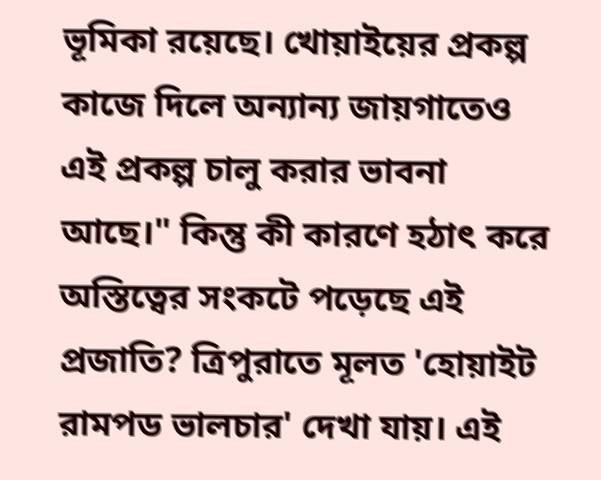ভূমিকা রয়েছে। খোয়াইয়ের প্রকল্প কাজে দিলে অন্যান্য জায়গাতেও এই প্রকল্প চালু করার ভাবনা আছে।" কিন্তু কী কারণে হঠাৎ করে অস্তিত্বের সংকটে পড়েছে এই প্রজাতি? ত্রিপুরাতে মূলত 'হোয়াইট রামপড ভালচার' দেখা যায়। এই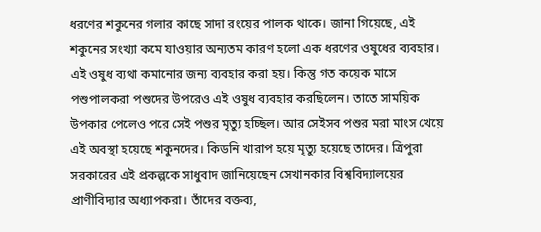ধরণের শকুনের গলার কাছে সাদা রংয়ের পালক থাকে। জানা গিয়েছে, এই শকুনের সংখ্যা কমে যাওয়ার অন্যতম কারণ হলো এক ধরণের ওষুধের ব্যবহার। এই ওষুধ ব্যথা কমানোর জন্য ব্যবহার করা হয়। কিন্তু গত কয়েক মাসে পশুপালকরা পশুদের উপরেও এই ওষুধ ব্যবহার করছিলেন। তাতে সাময়িক উপকার পেলেও পরে সেই পশুর মৃত্যু হচ্ছিল। আর সেইসব পশুর মরা মাংস খেয়ে এই অবস্থা হয়েছে শকুনদের। কিডনি খারাপ হয়ে মৃত্যু হয়েছে তাদের। ত্রিপুরা সরকারের এই প্রকল্পকে সাধুবাদ জানিয়েছেন সেখানকার বিশ্ববিদ্যালয়ের প্রাণীবিদ্যার অধ্যাপকরা। তাঁদের বক্তব্য,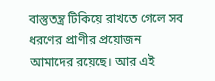বাস্তুতন্ত্র টিকিয়ে রাখতে গেলে সব ধরণের প্রাণীর প্রয়োজন আমাদের রয়েছে। আর এই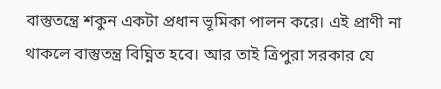বাস্তুতন্ত্রে শকুন একটা প্রধান ভূমিকা পালন করে। এই প্রাণী না থাকলে বাস্তুতন্ত্র বিঘ্নিত হবে। আর তাই ত্রিপুরা সরকার যে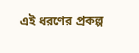এই ধরণের প্রকল্প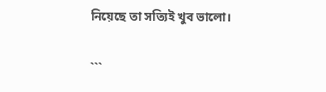নিয়েছে তা সত্যিই খুব ভালো।

```